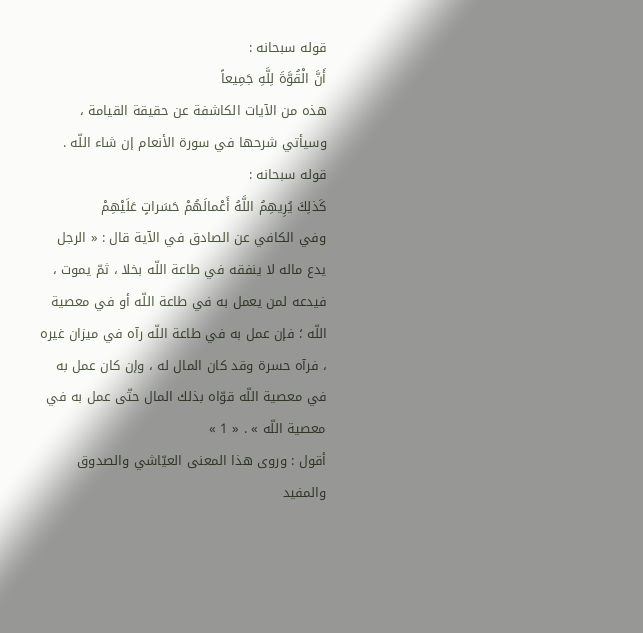قوله سبحانه :
أَنَّ الْقُوَّةَ لِلَّهِ جَمِيعاً
هذه من الآيات الكاشفة عن حقيقة القيامة ، وسيأتي شرحها في سورة الأنعام إن شاء اللّه .
قوله سبحانه :
كَذلِكَ يُرِيهِمُ اللَّهُ أَعْمالَهُمْ حَسَراتٍ عَلَيْهِمْ
وفي الكافي عن الصادق في الآية قال : « الرجل يدع ماله لا ينفقه في طاعة اللّه بخلا ، ثمّ يموت ، فيدعه لمن يعمل به في طاعة اللّه أو في معصية اللّه ؛ فإن عمل به في طاعة اللّه رآه في ميزان غيره ، فرآه حسرة وقد كان المال له ، وإن كان عمل به في معصية اللّه قوّاه بذلك المال حتّى عمل به في معصية اللّه » . « 1 »
أقول : وروى هذا المعنى العيّاشي والصدوق والمفيد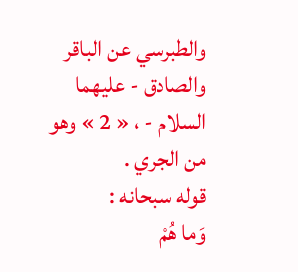والطبرسي عن الباقر والصادق - عليهما السلام - ، « 2 » وهو من الجري .
قوله سبحانه :
وَما هُمْ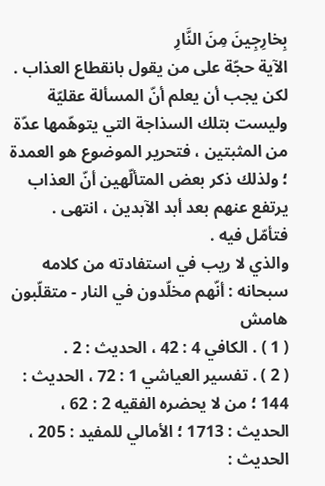بِخارِجِينَ مِنَ النَّارِ
الآية حجّة على من يقول بانقطاع العذاب . لكن يجب أن يعلم أنّ المسألة عقليّة وليست بتلك السذاجة التي يتوهّمها عدّة من المثبتين ، فتحرير الموضوع هو العمدة ؛ ولذلك ذكر بعض المتألّهين أنّ العذاب يرتفع عنهم بعد أبد الآبدين ، انتهى . فتأمّل فيه .
والذي لا ريب في استفادته من كلامه سبحانه : أنّهم مخلّدون في النار - متقلّبون
هامش
( 1 ) . الكافي 4 : 42 ، الحديث : 2 .
( 2 ) . تفسير العياشي 1 : 72 ، الحديث : 144 ؛ من لا يحضره الفقيه 2 : 62 ، الحديث : 1713 ؛ الأمالي للمفيد : 205 ، الحديث :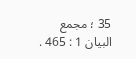35 ؛ مجمع البيان 1 : 465 .